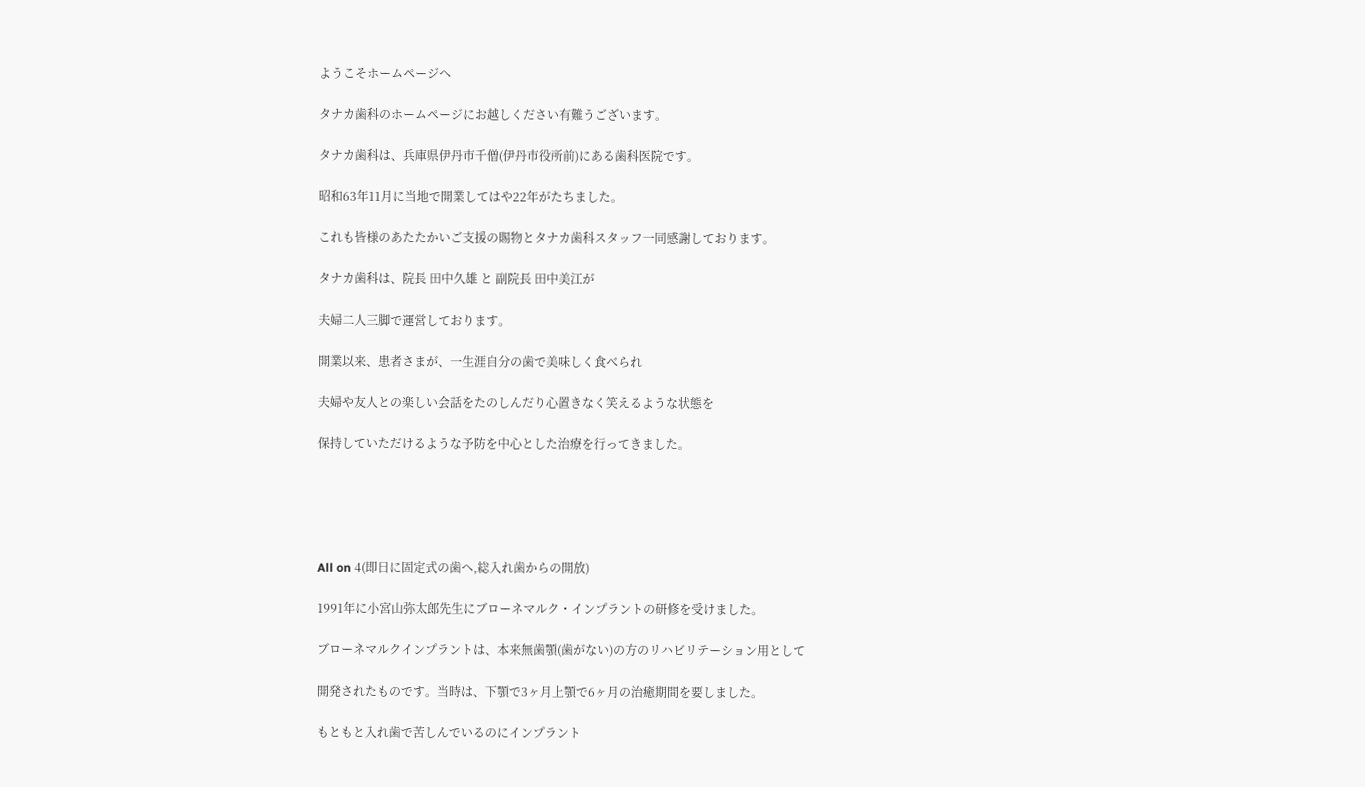ようこそホームページへ

タナカ歯科のホームページにお越しください有難うございます。

タナカ歯科は、兵庫県伊丹市千僧(伊丹市役所前)にある歯科医院です。

昭和63年11月に当地で開業してはや22年がたちました。

これも皆様のあたたかいご支援の賜物とタナカ歯科スタッフ一同感謝しております。

タナカ歯科は、院長 田中久雄 と 副院長 田中美江が

夫婦二人三脚で運営しております。

開業以来、患者さまが、一生涯自分の歯で美味しく食べられ

夫婦や友人との楽しい会話をたのしんだり心置きなく笑えるような状態を

保持していただけるような予防を中心とした治療を行ってきました。





All on 4(即日に固定式の歯へ,総入れ歯からの開放)

1991年に小宮山弥太郎先生にブローネマルク・インプラントの研修を受けました。

ブローネマルクインプラントは、本来無歯顎(歯がない)の方のリハビリテーション用として

開発されたものです。当時は、下顎で3ヶ月上顎で6ヶ月の治癒期間を要しました。

もともと入れ歯で苦しんでいるのにインプラント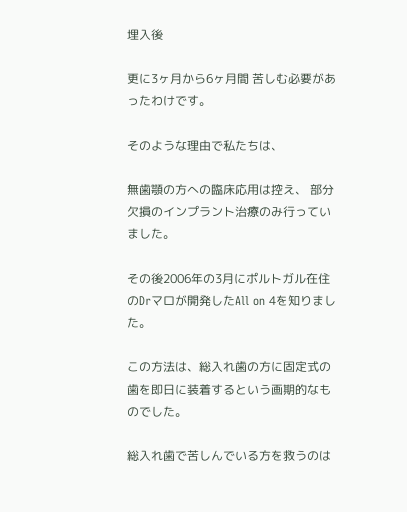埋入後

更に3ヶ月から6ヶ月間 苦しむ必要があったわけです。

そのような理由で私たちは、

無歯顎の方への臨床応用は控え、 部分欠損のインプラント治療のみ行っていました。

その後2006年の3月にポルトガル在住のDrマロが開発したAll on 4を知りました。

この方法は、総入れ歯の方に固定式の歯を即日に装着するという画期的なものでした。

総入れ歯で苦しんでいる方を救うのは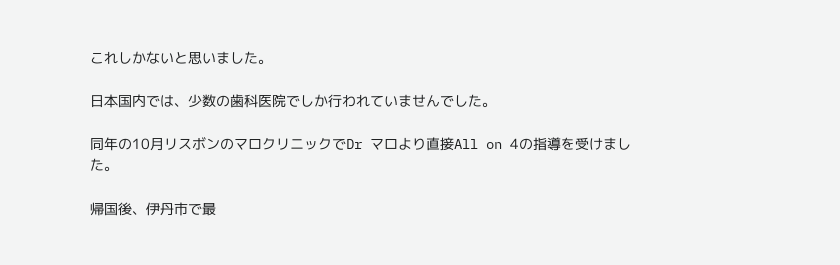これしかないと思いました。

日本国内では、少数の歯科医院でしか行われていませんでした。

同年の10月リスボンのマロクリニックでDr マロより直接All on 4の指導を受けました。

帰国後、伊丹市で最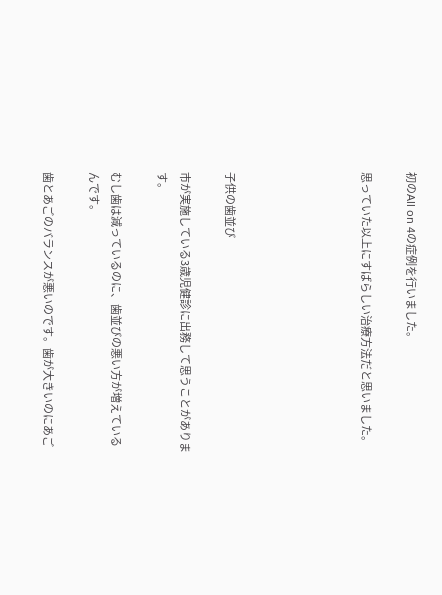初のAll on 4の症例を行いました。

思っていた以上にすばらしい治療方法だと思いました。





子供の歯並び

市が実施している3歳児健診に出務して思うことがあります。

むし歯は減っているのに、歯並びの悪い方が増えているんです。

歯とあごのバランスが悪いのです。歯が大きいのにあご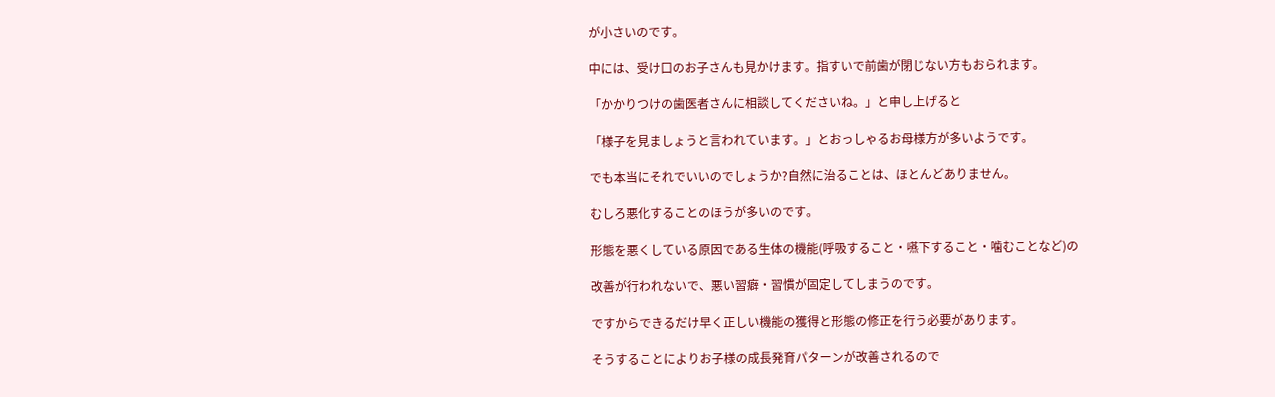が小さいのです。

中には、受け口のお子さんも見かけます。指すいで前歯が閉じない方もおられます。

「かかりつけの歯医者さんに相談してくださいね。」と申し上げると

「様子を見ましょうと言われています。」とおっしゃるお母様方が多いようです。

でも本当にそれでいいのでしょうか?自然に治ることは、ほとんどありません。

むしろ悪化することのほうが多いのです。

形態を悪くしている原因である生体の機能(呼吸すること・嚥下すること・噛むことなど)の

改善が行われないで、悪い習癖・習慣が固定してしまうのです。

ですからできるだけ早く正しい機能の獲得と形態の修正を行う必要があります。

そうすることによりお子様の成長発育パターンが改善されるので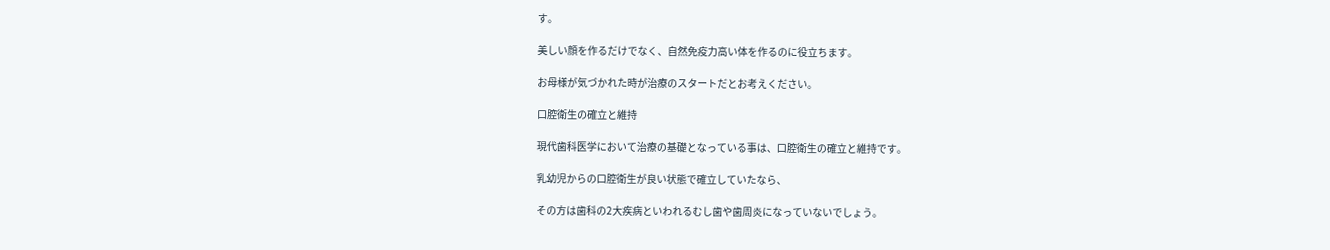す。

美しい顔を作るだけでなく、自然免疫力高い体を作るのに役立ちます。

お母様が気づかれた時が治療のスタートだとお考えください。

口腔衛生の確立と維持

現代歯科医学において治療の基礎となっている事は、口腔衛生の確立と維持です。

乳幼児からの口腔衛生が良い状態で確立していたなら、

その方は歯科の2大疾病といわれるむし歯や歯周炎になっていないでしょう。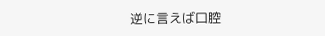逆に言えば口腔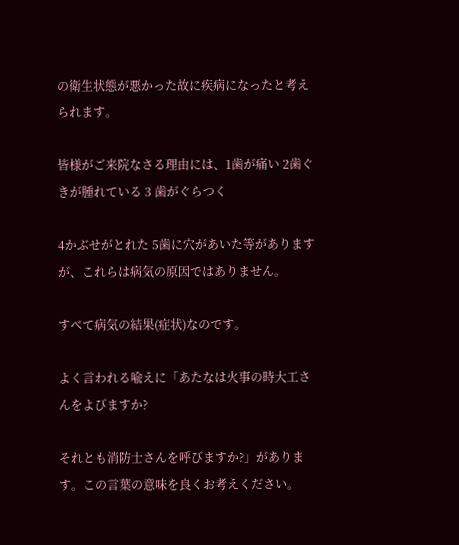の衛生状態が悪かった故に疾病になったと考えられます。

皆様がご来院なさる理由には、1歯が痛い 2歯ぐきが腫れている 3 歯がぐらつく

4かぶせがとれた 5歯に穴があいた等がありますが、これらは病気の原因ではありません。

すべて病気の結果(症状)なのです。

よく言われる喩えに「あたなは火事の時大工さんをよびますか?

それとも消防士さんを呼びますか?」があります。この言葉の意味を良くお考えください。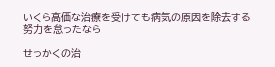いくら高価な治療を受けても病気の原因を除去する努力を怠ったなら

せっかくの治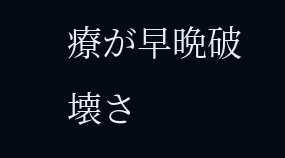療が早晩破壊さ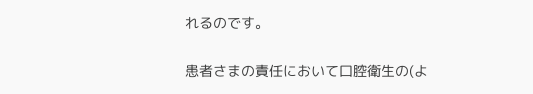れるのです。

患者さまの責任において口腔衛生の(よ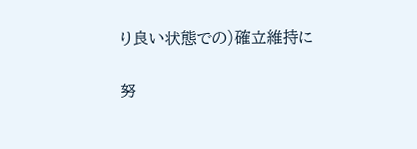り良い状態での)確立維持に

努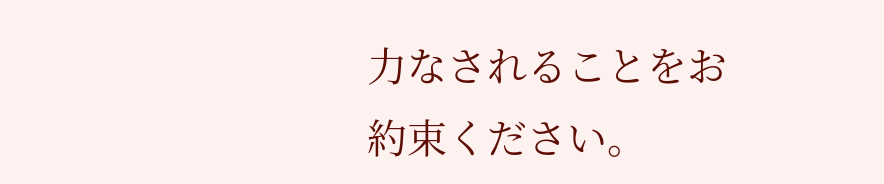力なされることをお約束ください。